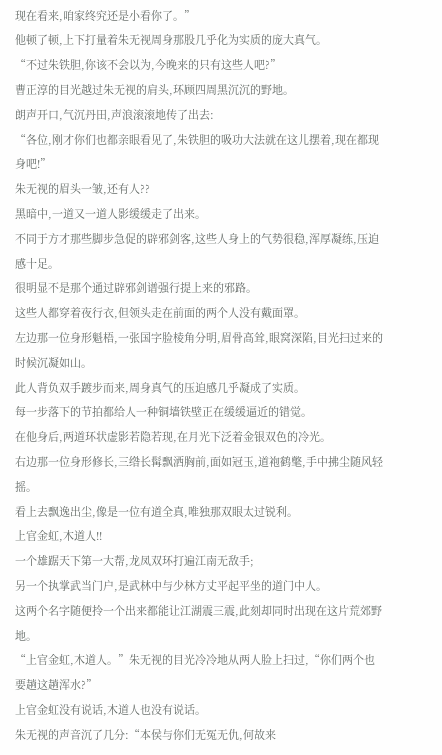现在看来,咱家终究还是小看你了。”
他顿了顿,上下打量着朱无视周身那股几乎化为实质的庞大真气。
“不过朱铁胆,你该不会以为,今晚来的只有这些人吧?”
曹正淳的目光越过朱无视的肩头,环顾四周黑沉沉的野地。
朗声开口,气沉丹田,声浪滚滚地传了出去:
“各位,刚才你们也都亲眼看见了,朱铁胆的吸功大法就在这儿摆着,现在都现身吧!”
朱无视的眉头一皱,还有人??
黑暗中,一道又一道人影缓缓走了出来。
不同于方才那些脚步急促的辟邪剑客,这些人身上的气势很稳,浑厚凝练,压迫感十足。
很明显不是那个通过辟邪剑谱强行提上来的邪路。
这些人都穿着夜行衣,但领头走在前面的两个人没有戴面罩。
左边那一位身形魁梧,一张国字脸棱角分明,眉骨高耸,眼窝深陷,目光扫过来的时候沉凝如山。
此人背负双手踱步而来,周身真气的压迫感几乎凝成了实质。
每一步落下的节拍都给人一种铜墙铁壁正在缓缓逼近的错觉。
在他身后,两道环状虚影若隐若现,在月光下泛着金银双色的冷光。
右边那一位身形修长,三绺长髯飘洒胸前,面如冠玉,道袍鹤氅,手中拂尘随风轻摇。
看上去飘逸出尘,像是一位有道全真,唯独那双眼太过锐利。
上官金虹,木道人!!
一个雄踞天下第一大帮,龙凤双环打遍江南无敌手;
另一个执掌武当门户,是武林中与少林方丈平起平坐的道门中人。
这两个名字随便拎一个出来都能让江湖震三震,此刻却同时出现在这片荒郊野地。
“上官金虹,木道人。”朱无视的目光冷冷地从两人脸上扫过,“你们两个也要趟这趟浑水?”
上官金虹没有说话,木道人也没有说话。
朱无视的声音沉了几分:“本侯与你们无冤无仇,何故来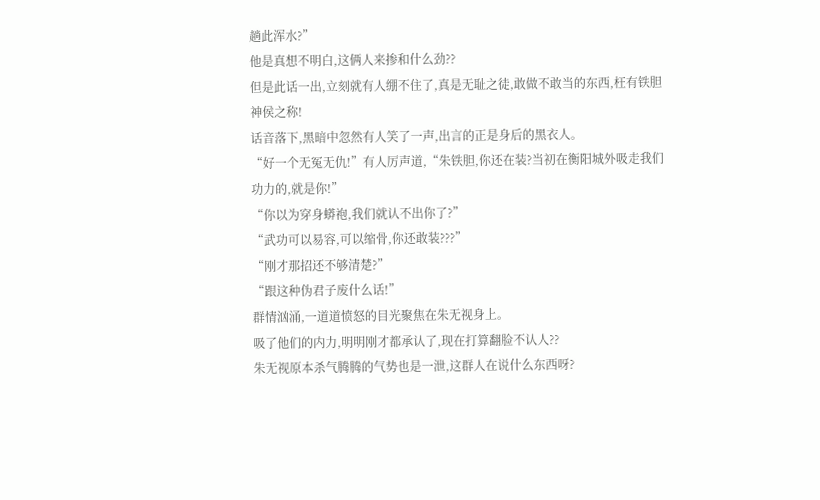趟此浑水?”
他是真想不明白,这俩人来掺和什么劲??
但是此话一出,立刻就有人绷不住了,真是无耻之徒,敢做不敢当的东西,枉有铁胆神侯之称!
话音落下,黑暗中忽然有人笑了一声,出言的正是身后的黑衣人。
“好一个无冤无仇!”有人厉声道,“朱铁胆,你还在装?当初在衡阳城外吸走我们功力的,就是你!”
“你以为穿身蟒袍,我们就认不出你了?”
“武功可以易容,可以缩骨,你还敢装???”
“刚才那招还不够清楚?”
“跟这种伪君子废什么话!”
群情汹涌,一道道愤怒的目光聚焦在朱无视身上。
吸了他们的内力,明明刚才都承认了,现在打算翻脸不认人??
朱无视原本杀气腾腾的气势也是一泄,这群人在说什么东西呀?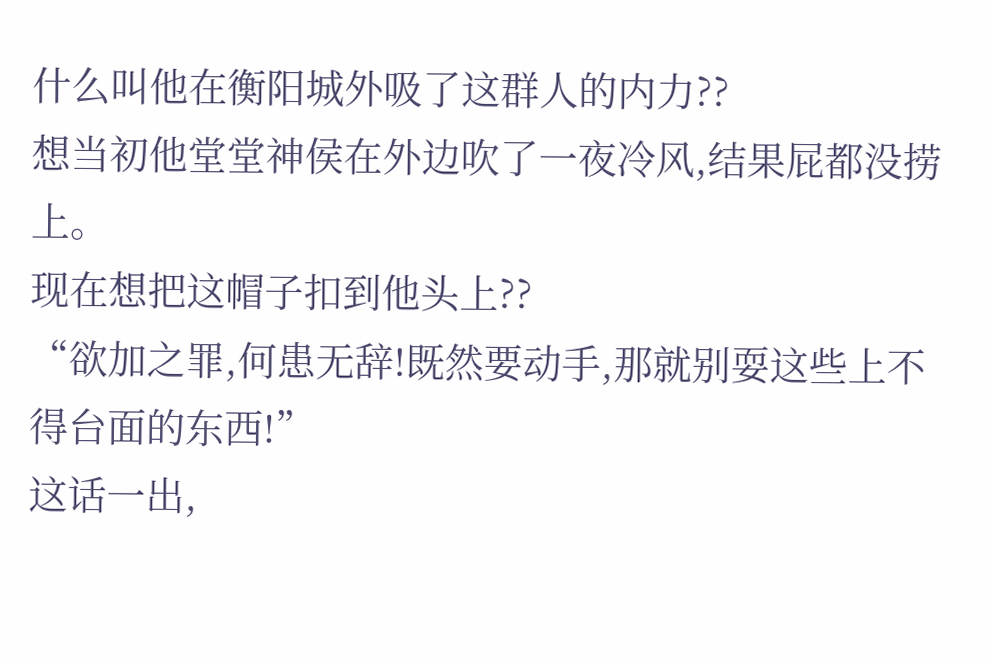什么叫他在衡阳城外吸了这群人的内力??
想当初他堂堂神侯在外边吹了一夜冷风,结果屁都没捞上。
现在想把这帽子扣到他头上??
“欲加之罪,何患无辞!既然要动手,那就别耍这些上不得台面的东西!”
这话一出,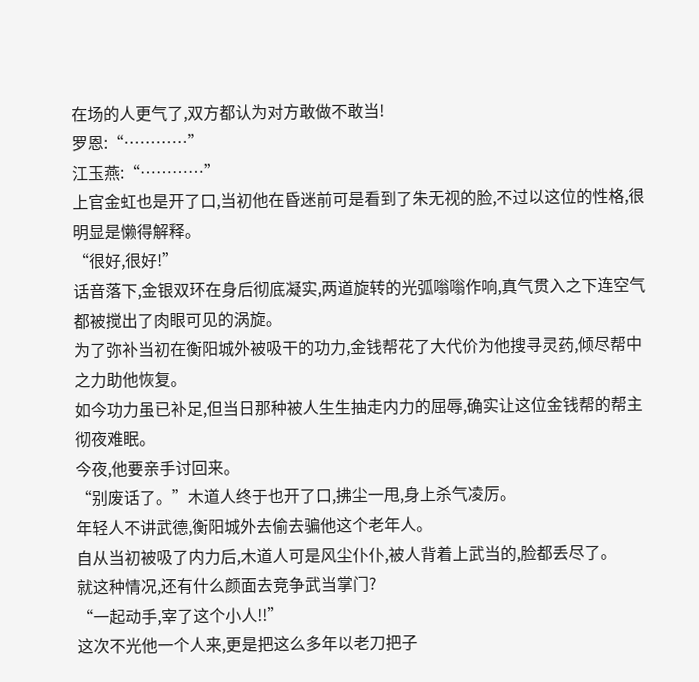在场的人更气了,双方都认为对方敢做不敢当!
罗恩:“…………”
江玉燕:“…………”
上官金虹也是开了口,当初他在昏迷前可是看到了朱无视的脸,不过以这位的性格,很明显是懒得解释。
“很好,很好!”
话音落下,金银双环在身后彻底凝实,两道旋转的光弧嗡嗡作响,真气贯入之下连空气都被搅出了肉眼可见的涡旋。
为了弥补当初在衡阳城外被吸干的功力,金钱帮花了大代价为他搜寻灵药,倾尽帮中之力助他恢复。
如今功力虽已补足,但当日那种被人生生抽走内力的屈辱,确实让这位金钱帮的帮主彻夜难眠。
今夜,他要亲手讨回来。
“别废话了。”木道人终于也开了口,拂尘一甩,身上杀气凌厉。
年轻人不讲武德,衡阳城外去偷去骗他这个老年人。
自从当初被吸了内力后,木道人可是风尘仆仆,被人背着上武当的,脸都丢尽了。
就这种情况,还有什么颜面去竞争武当掌门?
“一起动手,宰了这个小人!!”
这次不光他一个人来,更是把这么多年以老刀把子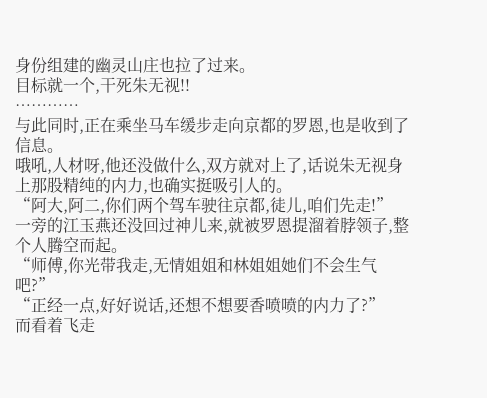身份组建的幽灵山庄也拉了过来。
目标就一个,干死朱无视!!
…………
与此同时,正在乘坐马车缓步走向京都的罗恩,也是收到了信息。
哦吼,人材呀,他还没做什么,双方就对上了,话说朱无视身上那股精纯的内力,也确实挺吸引人的。
“阿大,阿二,你们两个驾车驶往京都,徒儿,咱们先走!”
一旁的江玉燕还没回过神儿来,就被罗恩提溜着脖领子,整个人腾空而起。
“师傅,你光带我走,无情姐姐和林姐姐她们不会生气吧?”
“正经一点,好好说话,还想不想要香喷喷的内力了?”
而看着飞走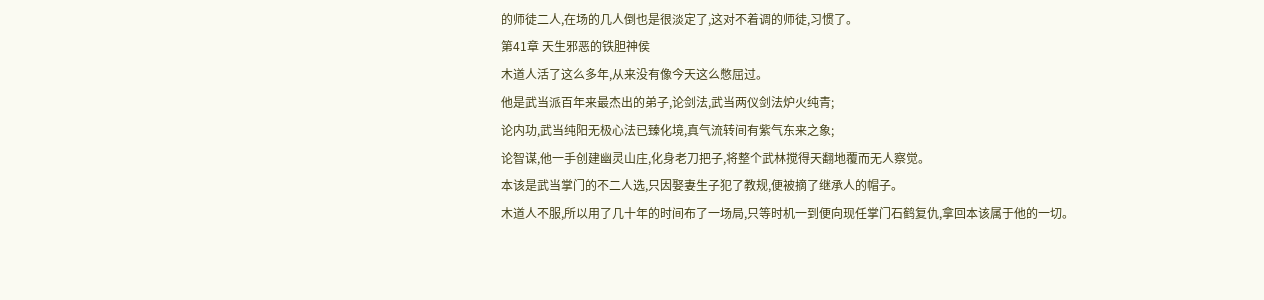的师徒二人,在场的几人倒也是很淡定了,这对不着调的师徒,习惯了。
第41章 天生邪恶的铁胆神侯
木道人活了这么多年,从来没有像今天这么憋屈过。
他是武当派百年来最杰出的弟子,论剑法,武当两仪剑法炉火纯青;
论内功,武当纯阳无极心法已臻化境,真气流转间有紫气东来之象;
论智谋,他一手创建幽灵山庄,化身老刀把子,将整个武林搅得天翻地覆而无人察觉。
本该是武当掌门的不二人选,只因娶妻生子犯了教规,便被摘了继承人的帽子。
木道人不服,所以用了几十年的时间布了一场局,只等时机一到便向现任掌门石鹤复仇,拿回本该属于他的一切。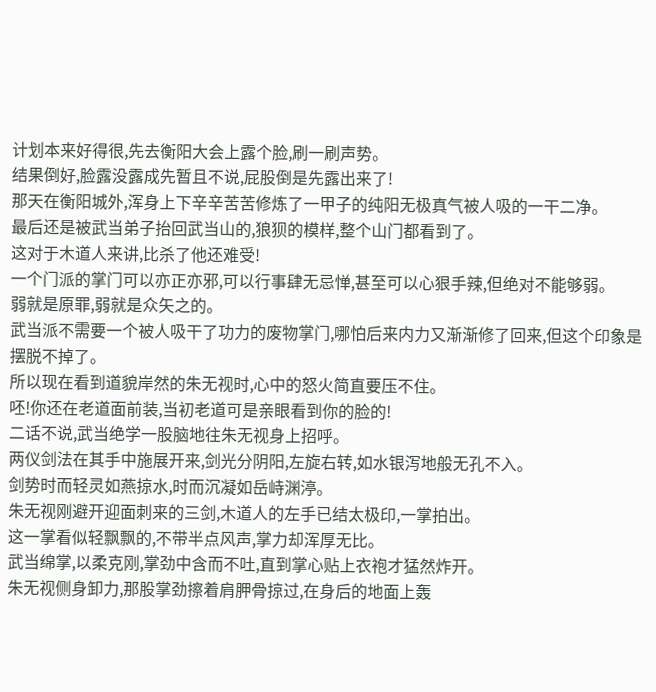计划本来好得很,先去衡阳大会上露个脸,刷一刷声势。
结果倒好,脸露没露成先暂且不说,屁股倒是先露出来了!
那天在衡阳城外,浑身上下辛辛苦苦修炼了一甲子的纯阳无极真气被人吸的一干二净。
最后还是被武当弟子抬回武当山的,狼狈的模样,整个山门都看到了。
这对于木道人来讲,比杀了他还难受!
一个门派的掌门可以亦正亦邪,可以行事肆无忌惮,甚至可以心狠手辣,但绝对不能够弱。
弱就是原罪,弱就是众矢之的。
武当派不需要一个被人吸干了功力的废物掌门,哪怕后来内力又渐渐修了回来,但这个印象是摆脱不掉了。
所以现在看到道貌岸然的朱无视时,心中的怒火简直要压不住。
呸!你还在老道面前装,当初老道可是亲眼看到你的脸的!
二话不说,武当绝学一股脑地往朱无视身上招呼。
两仪剑法在其手中施展开来,剑光分阴阳,左旋右转,如水银泻地般无孔不入。
剑势时而轻灵如燕掠水,时而沉凝如岳峙渊渟。
朱无视刚避开迎面刺来的三剑,木道人的左手已结太极印,一掌拍出。
这一掌看似轻飘飘的,不带半点风声,掌力却浑厚无比。
武当绵掌,以柔克刚,掌劲中含而不吐,直到掌心贴上衣袍才猛然炸开。
朱无视侧身卸力,那股掌劲擦着肩胛骨掠过,在身后的地面上轰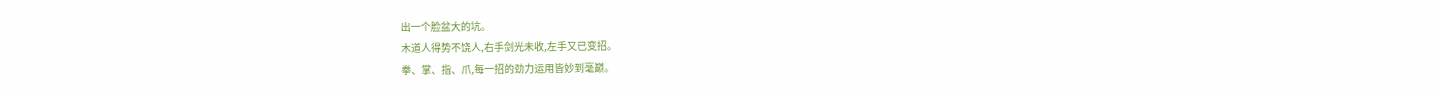出一个脸盆大的坑。
木道人得势不饶人,右手剑光未收,左手又已变招。
拳、掌、指、爪,每一招的劲力运用皆妙到毫巅。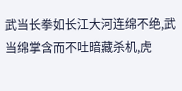武当长拳如长江大河连绵不绝,武当绵掌含而不吐暗藏杀机,虎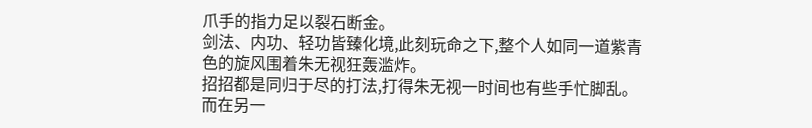爪手的指力足以裂石断金。
剑法、内功、轻功皆臻化境,此刻玩命之下,整个人如同一道紫青色的旋风围着朱无视狂轰滥炸。
招招都是同归于尽的打法,打得朱无视一时间也有些手忙脚乱。
而在另一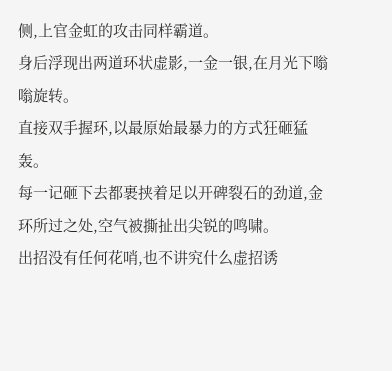侧,上官金虹的攻击同样霸道。
身后浮现出两道环状虚影,一金一银,在月光下嗡嗡旋转。
直接双手握环,以最原始最暴力的方式狂砸猛轰。
每一记砸下去都裹挟着足以开碑裂石的劲道,金环所过之处,空气被撕扯出尖锐的鸣啸。
出招没有任何花哨,也不讲究什么虚招诱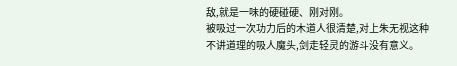敌,就是一味的硬碰硬、刚对刚。
被吸过一次功力后的木道人很清楚,对上朱无视这种不讲道理的吸人魔头,剑走轻灵的游斗没有意义。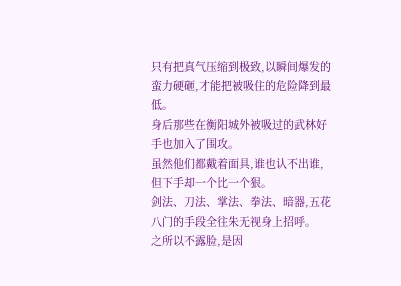只有把真气压缩到极致,以瞬间爆发的蛮力硬砸,才能把被吸住的危险降到最低。
身后那些在衡阳城外被吸过的武林好手也加入了围攻。
虽然他们都戴着面具,谁也认不出谁,但下手却一个比一个狠。
剑法、刀法、掌法、拳法、暗器,五花八门的手段全往朱无视身上招呼。
之所以不露脸,是因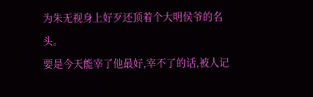为朱无视身上好歹还顶着个大明侯爷的名头。
要是今天能宰了他最好,宰不了的话,被人记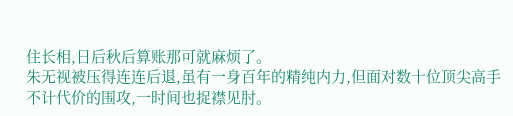住长相,日后秋后算账那可就麻烦了。
朱无视被压得连连后退,虽有一身百年的精纯内力,但面对数十位顶尖高手不计代价的围攻,一时间也捉襟见肘。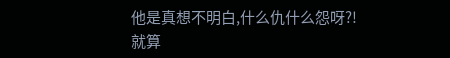他是真想不明白,什么仇什么怨呀?!
就算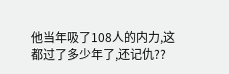他当年吸了108人的内力,这都过了多少年了,还记仇??